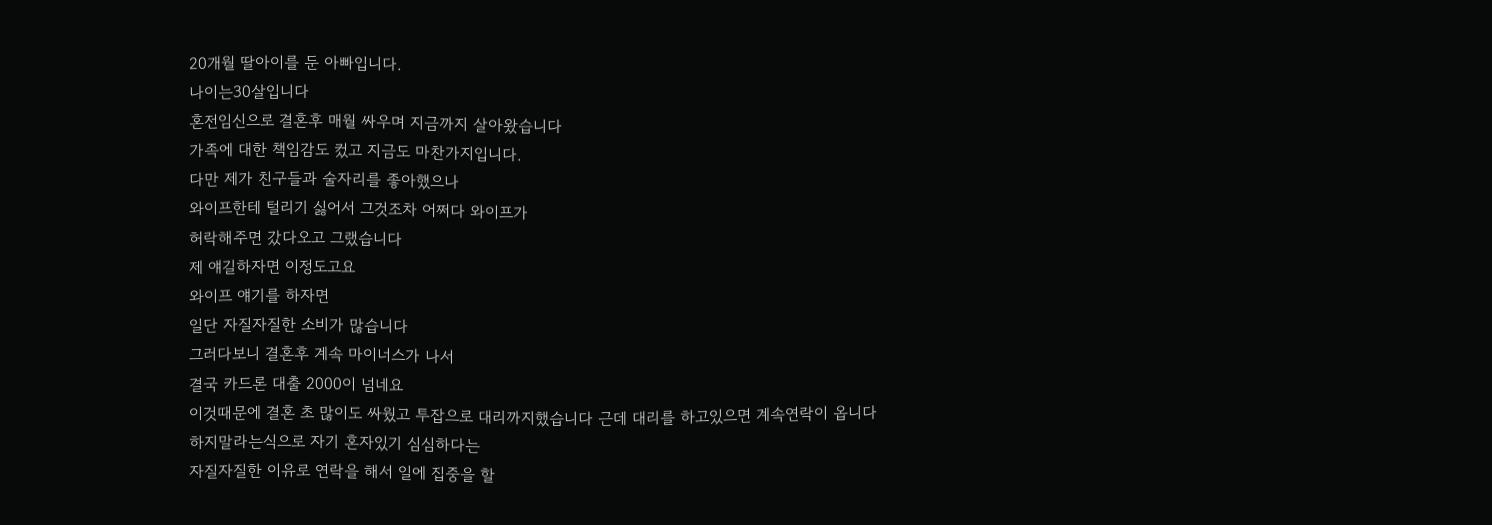20개월 딸아이를 둔 아빠입니다.
나이는30살입니다
혼전임신으로 결혼후 매월 싸우며 지금까지 살아왔습니다
가족에 대한 책임감도 컸고 지금도 마찬가지입니다.
다만 제가 친구들과 술자리를 좋아했으나
와이프한테 털리기 싫어서 그것조차 어쩌다 와이프가
허락해주면 갔다오고 그랬습니다
제 얘길하자면 이정도고요
와이프 얘기를 하자면
일단 자질자질한 소비가 많습니다
그러다보니 결혼후 계속 마이너스가 나서
결국 카드론 대출 2000이 넘네요
이것때문에 결혼 초 많이도 싸웠고 투잡으로 대리까지했습니다 근데 대리를 하고있으면 계속연락이 옵니다
하지말라는식으로 자기 혼자있기 심심하다는
자질자질한 이유로 연락을 해서 일에 집중을 할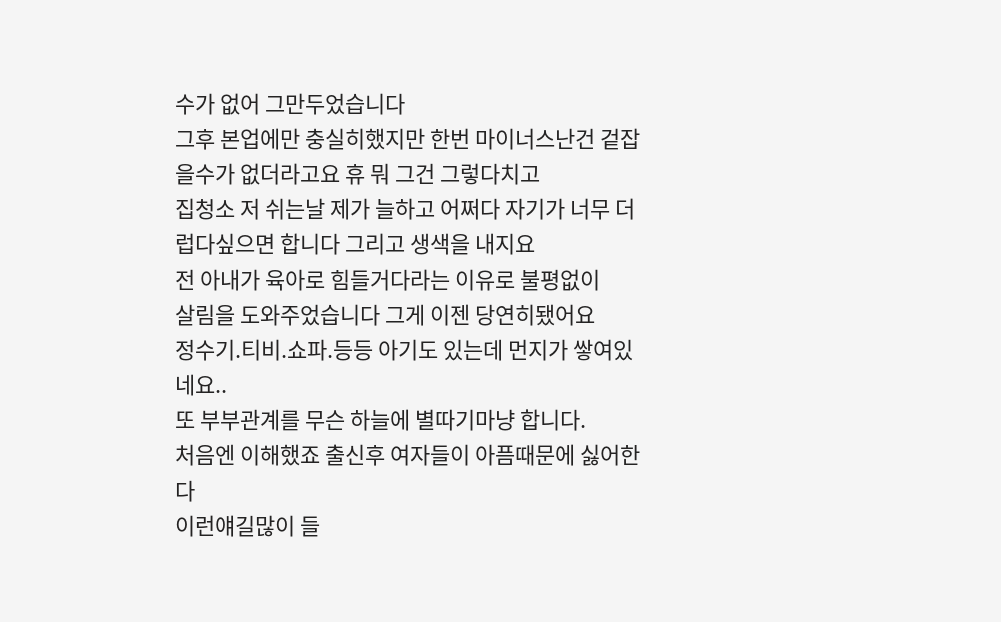수가 없어 그만두었습니다
그후 본업에만 충실히했지만 한번 마이너스난건 겉잡을수가 없더라고요 휴 뭐 그건 그렇다치고
집청소 저 쉬는날 제가 늘하고 어쩌다 자기가 너무 더럽다싶으면 합니다 그리고 생색을 내지요
전 아내가 육아로 힘들거다라는 이유로 불평없이
살림을 도와주었습니다 그게 이젠 당연히됐어요
정수기.티비.쇼파.등등 아기도 있는데 먼지가 쌓여있네요..
또 부부관계를 무슨 하늘에 별따기마냥 합니다.
처음엔 이해했죠 출신후 여자들이 아픔때문에 싫어한다
이런얘길많이 들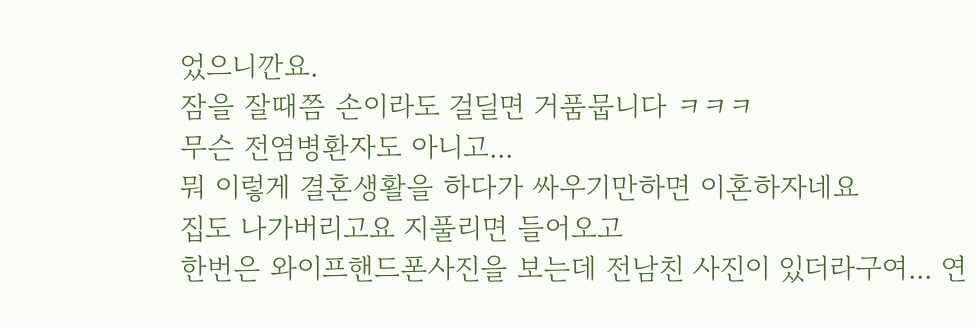었으니깐요.
잠을 잘때쯤 손이라도 걸딜면 거품뭅니다 ㅋㅋㅋ
무슨 전염병환자도 아니고...
뭐 이렇게 결혼생활을 하다가 싸우기만하면 이혼하자네요
집도 나가버리고요 지풀리면 들어오고
한번은 와이프핸드폰사진을 보는데 전남친 사진이 있더라구여... 연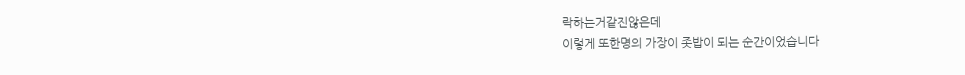락하는거같진않은데
이렇게 또한명의 가장이 좃밥이 되는 순간이었습니다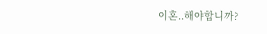이혼..해야합니까?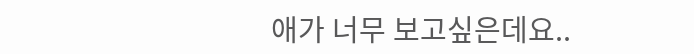애가 너무 보고싶은데요..